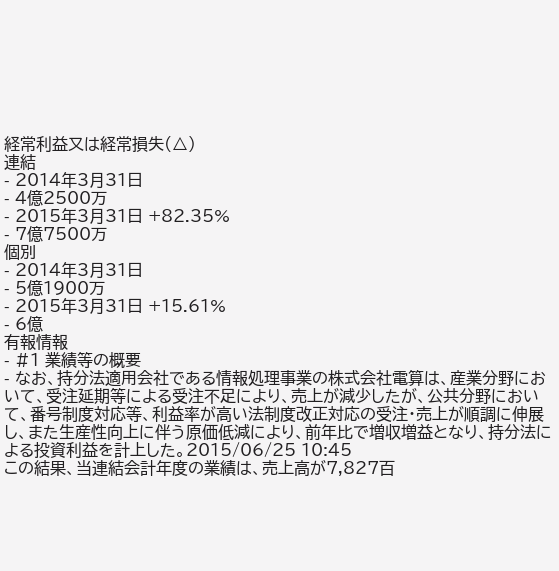経常利益又は経常損失(△)
連結
- 2014年3月31日
- 4億2500万
- 2015年3月31日 +82.35%
- 7億7500万
個別
- 2014年3月31日
- 5億1900万
- 2015年3月31日 +15.61%
- 6億
有報情報
- #1 業績等の概要
- なお、持分法適用会社である情報処理事業の株式会社電算は、産業分野において、受注延期等による受注不足により、売上が減少したが、公共分野において、番号制度対応等、利益率が高い法制度改正対応の受注・売上が順調に伸展し、また生産性向上に伴う原価低減により、前年比で増収増益となり、持分法による投資利益を計上した。2015/06/25 10:45
この結果、当連結会計年度の業績は、売上高が7,827百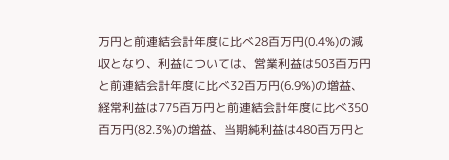万円と前連結会計年度に比べ28百万円(0.4%)の減収となり、利益については、営業利益は503百万円と前連結会計年度に比べ32百万円(6.9%)の増益、経常利益は775百万円と前連結会計年度に比べ350百万円(82.3%)の増益、当期純利益は480百万円と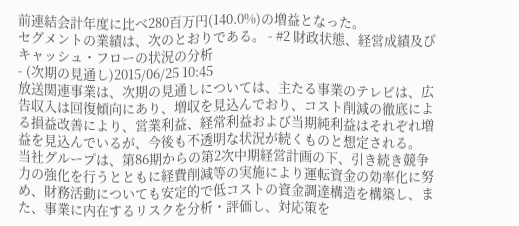前連結会計年度に比べ280百万円(140.0%)の増益となった。
セグメントの業績は、次のとおりである。 - #2 財政状態、経営成績及びキャッシュ・フローの状況の分析
- (次期の見通し)2015/06/25 10:45
放送関連事業は、次期の見通しについては、主たる事業のテレビは、広告収入は回復傾向にあり、増収を見込んでおり、コスト削減の徹底による損益改善により、営業利益、経常利益および当期純利益はそれぞれ増益を見込んでいるが、今後も不透明な状況が続くものと想定される。
当社グループは、第86期からの第2次中期経営計画の下、引き続き競争力の強化を行うとともに経費削減等の実施により運転資金の効率化に努め、財務活動についても安定的で低コストの資金調達構造を構築し、また、事業に内在するリスクを分析・評価し、対応策を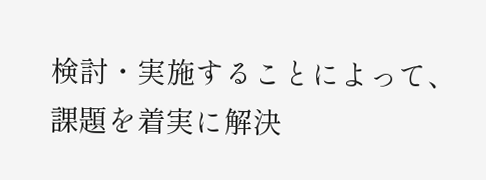検討・実施することによって、課題を着実に解決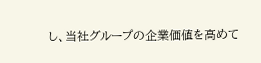し、当社グループの企業価値を高めて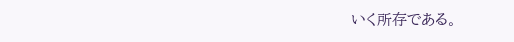いく所存である。